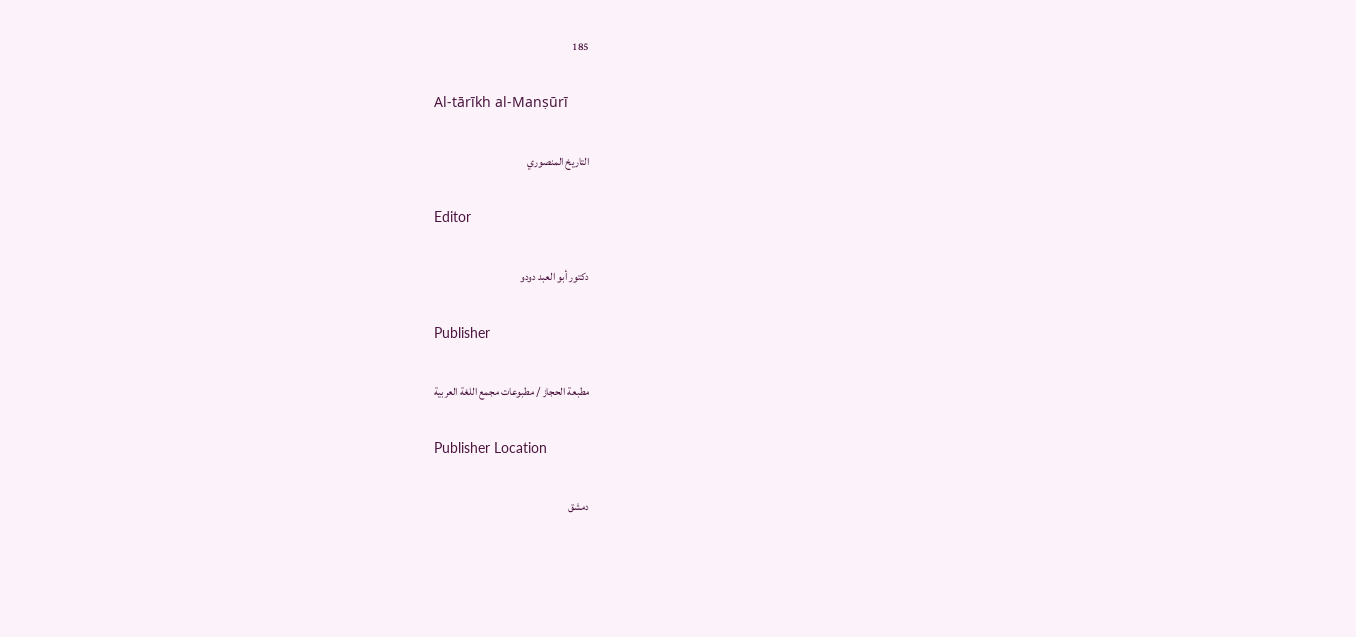185

Al-tārīkh al-Manṣūrī

التاريخ المنصوري

Editor

دكتور أبو العبد دودو

Publisher

مطبعة الحجاز / مطبوعات مجمع اللغة العربية

Publisher Location

دمشق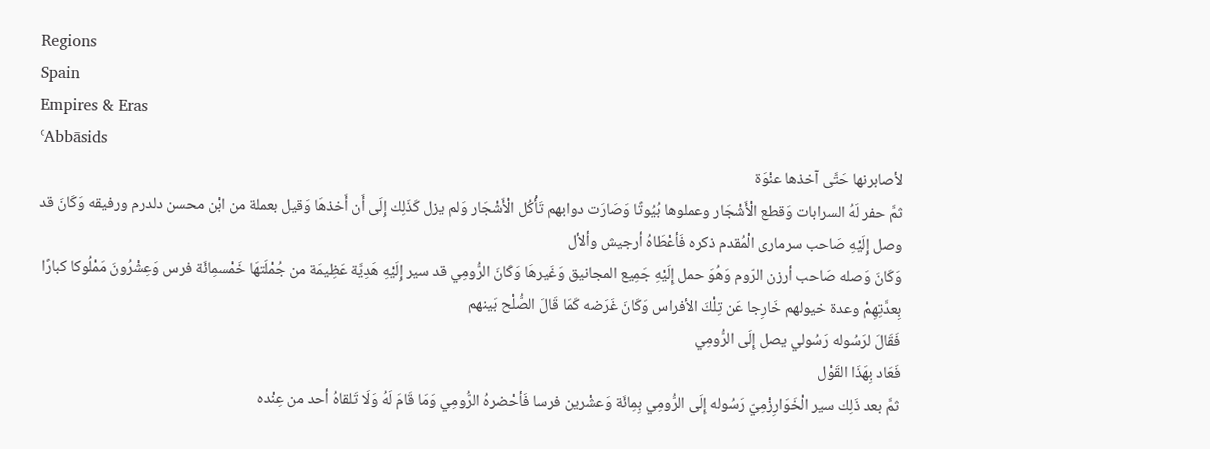Regions
Spain
Empires & Eras
ʿAbbāsids
لأصابرنها حَتَّى آخذها عنْوَة
ثمَّ حفر لَهُ السرابات وَقطع الْأَشْجَار وعملوها بُيُوتًا وَصَارَت دوابهم تَأْكُل الْأَشْجَار وَلم يزل كَذَلِك إِلَى أَن أَخذهَا وَقيل بعملة من ابْن محسن دلدرم ورفيقه وَكَانَ قد وصل إِلَيْهِ صَاحب سرمارى الْمُقدم ذكره فَأعْطَاهُ أرجيش وألأل
وَكَانَ وَصله صَاحب أرزن الرّوم وَهُوَ حمل إِلَيْهِ جَمِيع المجانيق وَغَيرهَا وَكَانَ الرُّومِي قد سير إِلَيْهِ هَدِيَّة عَظِيمَة من جُمْلَتهَا خَمْسمِائَة فرس وَعِشْرُونَ مَمْلُوكا كبارًا بِعدَّتِهِمْ وعدة خيولهم خَارِجا عَن تِلْكَ الأفراس وَكَانَ غَرَضه كَمَا قَالَ الصُّلْح بَينهم
فَقَالَ لرَسُوله رَسُولي يصل إِلَى الرُّومِي
فَعَاد بِهَذَا القَوْل
ثمَّ بعد ذَلِك سير الْخَوَارِزْمِيّ رَسُوله إِلَى الرُّومِي بِمِائَة وَعشْرين فرسا فَأحْضرهُ الرُّومِي وَمَا قَامَ لَهُ وَلَا تَلقاهُ أحد من عِنْده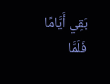بَقِي أَيَّامًا
فَلَمَّا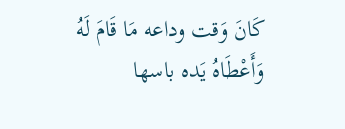كَانَ وَقت وداعه مَا قَامَ لَهُ وَأَعْطَاهُ يَده باسها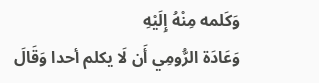وَكَلمه مِنْهُ إِلَيْهِ
وَعَادَة الرُّومِي أَن لَا يكلم أحدا وَقَالَ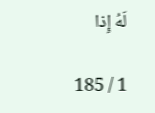لَهُ إِذا

1 / 185